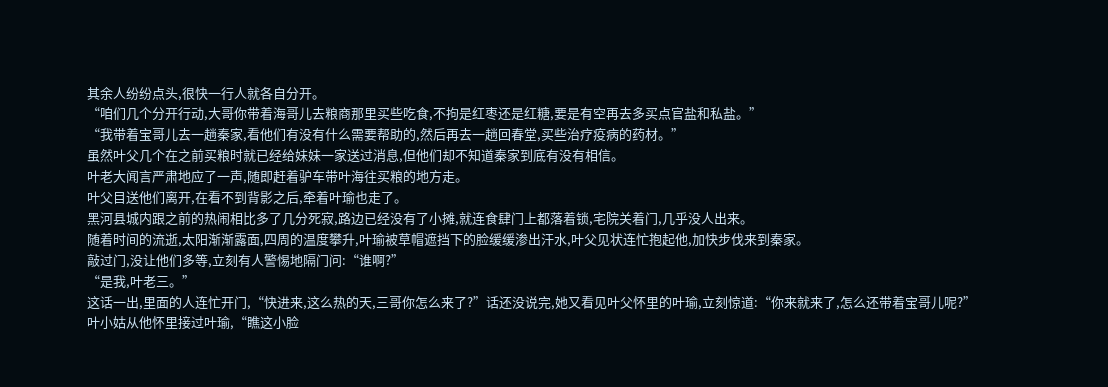其余人纷纷点头,很快一行人就各自分开。
“咱们几个分开行动,大哥你带着海哥儿去粮商那里买些吃食,不拘是红枣还是红糖,要是有空再去多买点官盐和私盐。”
“我带着宝哥儿去一趟秦家,看他们有没有什么需要帮助的,然后再去一趟回春堂,买些治疗疫病的药材。”
虽然叶父几个在之前买粮时就已经给妹妹一家送过消息,但他们却不知道秦家到底有没有相信。
叶老大闻言严肃地应了一声,随即赶着驴车带叶海往买粮的地方走。
叶父目送他们离开,在看不到背影之后,牵着叶瑜也走了。
黑河县城内跟之前的热闹相比多了几分死寂,路边已经没有了小摊,就连食肆门上都落着锁,宅院关着门,几乎没人出来。
随着时间的流逝,太阳渐渐露面,四周的温度攀升,叶瑜被草帽遮挡下的脸缓缓渗出汗水,叶父见状连忙抱起他,加快步伐来到秦家。
敲过门,没让他们多等,立刻有人警惕地隔门问:“谁啊?”
“是我,叶老三。”
这话一出,里面的人连忙开门,“快进来,这么热的天,三哥你怎么来了?”话还没说完,她又看见叶父怀里的叶瑜,立刻惊道:“你来就来了,怎么还带着宝哥儿呢?”
叶小姑从他怀里接过叶瑜,“瞧这小脸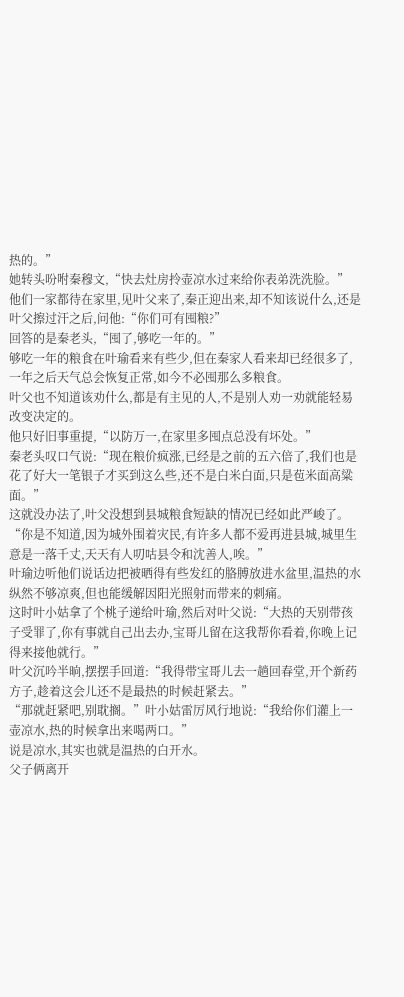热的。”
她转头吩咐秦穆文,“快去灶房拎壶凉水过来给你表弟洗洗脸。”
他们一家都待在家里,见叶父来了,秦正迎出来,却不知该说什么,还是叶父擦过汗之后,问他:“你们可有囤粮?”
回答的是秦老头,“囤了,够吃一年的。”
够吃一年的粮食在叶瑜看来有些少,但在秦家人看来却已经很多了,一年之后天气总会恢复正常,如今不必囤那么多粮食。
叶父也不知道该劝什么,都是有主见的人,不是别人劝一劝就能轻易改变决定的。
他只好旧事重提,“以防万一,在家里多囤点总没有坏处。”
秦老头叹口气说:“现在粮价疯涨,已经是之前的五六倍了,我们也是花了好大一笔银子才买到这么些,还不是白米白面,只是苞米面高粱面。”
这就没办法了,叶父没想到县城粮食短缺的情况已经如此严峻了。
“你是不知道,因为城外围着灾民,有许多人都不爱再进县城,城里生意是一落千丈,天天有人叨咕县令和沈善人,唉。”
叶瑜边听他们说话边把被晒得有些发红的胳膊放进水盆里,温热的水纵然不够凉爽,但也能缓解因阳光照射而带来的刺痛。
这时叶小姑拿了个桃子递给叶瑜,然后对叶父说:“大热的天别带孩子受罪了,你有事就自己出去办,宝哥儿留在这我帮你看着,你晚上记得来接他就行。”
叶父沉吟半晌,摆摆手回道:“我得带宝哥儿去一趟回春堂,开个新药方子,趁着这会儿还不是最热的时候赶紧去。”
“那就赶紧吧,别耽搁。”叶小姑雷厉风行地说:“我给你们灌上一壶凉水,热的时候拿出来喝两口。”
说是凉水,其实也就是温热的白开水。
父子俩离开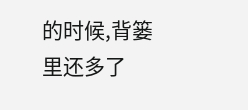的时候,背篓里还多了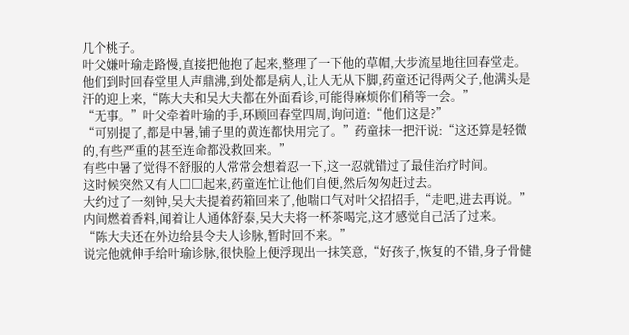几个桃子。
叶父嫌叶瑜走路慢,直接把他抱了起来,整理了一下他的草帽,大步流星地往回春堂走。
他们到时回春堂里人声鼎沸,到处都是病人,让人无从下脚,药童还记得两父子,他满头是汗的迎上来,“陈大夫和吴大夫都在外面看诊,可能得麻烦你们稍等一会。”
“无事。”叶父牵着叶瑜的手,环顾回春堂四周,询问道:“他们这是?”
“可别提了,都是中暑,铺子里的黄连都快用完了。”药童抹一把汗说:“这还算是轻微的,有些严重的甚至连命都没救回来。”
有些中暑了觉得不舒服的人常常会想着忍一下,这一忍就错过了最佳治疗时间。
这时候突然又有人□□起来,药童连忙让他们自便,然后匆匆赶过去。
大约过了一刻钟,吴大夫提着药箱回来了,他喘口气对叶父招招手,“走吧,进去再说。”
内间燃着香料,闻着让人通体舒泰,吴大夫将一杯茶喝完,这才感觉自己活了过来。
“陈大夫还在外边给县令夫人诊脉,暂时回不来。”
说完他就伸手给叶瑜诊脉,很快脸上便浮现出一抹笑意,“好孩子,恢复的不错,身子骨健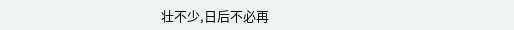壮不少,日后不必再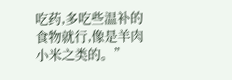吃药,多吃些温补的食物就行,像是羊肉小米之类的。”